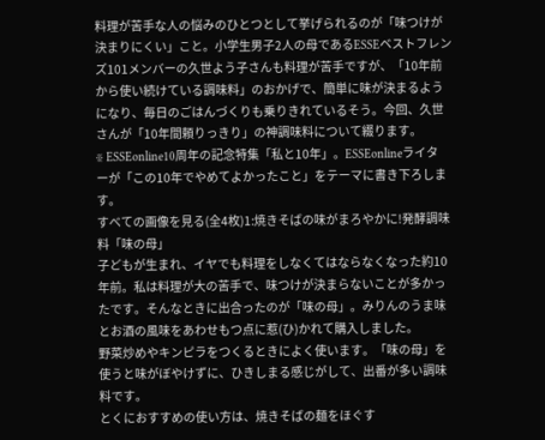料理が苦手な人の悩みのひとつとして挙げられるのが「味つけが決まりにくい」こと。小学生男子2人の母であるESSEベストフレンズ101メンバーの久世よう子さんも料理が苦手ですが、「10年前から使い続けている調味料」のおかげで、簡単に味が決まるようになり、毎日のごはんづくりも乗りきれているそう。今回、久世さんが「10年間頼りっきり」の神調味料について綴ります。
※ ESSEonline10周年の記念特集「私と10年」。ESSEonlineライターが「この10年でやめてよかったこと」をテーマに書き下ろします。
すべての画像を見る(全4枚)1:焼きそばの味がまろやかに!発酵調味料「味の母」
子どもが生まれ、イヤでも料理をしなくてはならなくなった約10年前。私は料理が大の苦手で、味つけが決まらないことが多かったです。そんなときに出合ったのが「味の母」。みりんのうま味とお酒の風味をあわせもつ点に惹(ひ)かれて購入しました。
野菜炒めやキンピラをつくるときによく使います。「味の母」を使うと味がぼやけずに、ひきしまる感じがして、出番が多い調味料です。
とくにおすすめの使い方は、焼きそばの麺をほぐす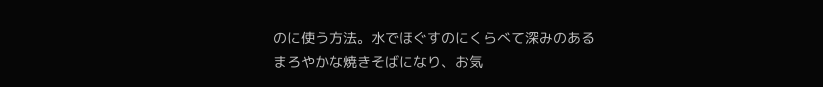のに使う方法。水でほぐすのにくらべて深みのあるまろやかな焼きそばになり、お気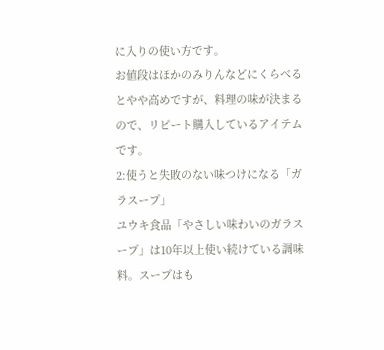に入りの使い方です。
お値段はほかのみりんなどにくらべるとやや高めですが、料理の味が決まるので、リピート購入しているアイテムです。
2:使うと失敗のない味つけになる「ガラスープ」
ユウキ食品「やさしい味わいのガラスープ」は10年以上使い続けている調味料。スープはも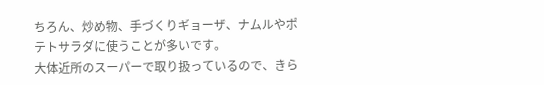ちろん、炒め物、手づくりギョーザ、ナムルやポテトサラダに使うことが多いです。
大体近所のスーパーで取り扱っているので、きら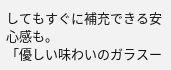してもすぐに補充できる安心感も。
「優しい味わいのガラスー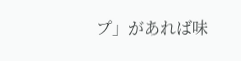プ」があれば味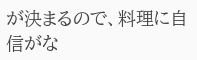が決まるので、料理に自信がな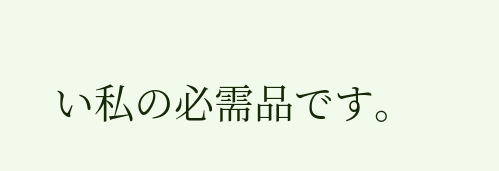い私の必需品です。